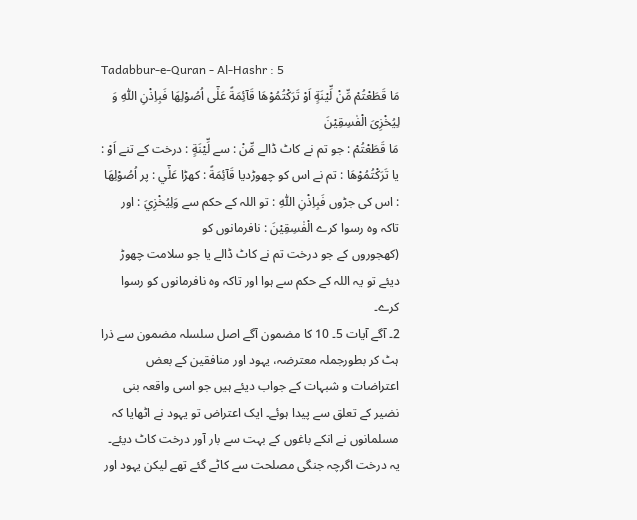Tadabbur-e-Quran - Al-Hashr : 5
مَا قَطَعْتُمْ مِّنْ لِّیْنَةٍ اَوْ تَرَكْتُمُوْهَا قَآئِمَةً عَلٰۤى اُصُوْلِهَا فَبِاِذْنِ اللّٰهِ وَ لِیُخْزِیَ الْفٰسِقِیْنَ
مَا قَطَعْتُمْ : جو تم نے کاٹ ڈالے مِّنْ : سے لِّيْنَةٍ : درخت کے تنے اَوْ : یا تَرَكْتُمُوْهَا : تم نے اس کو چھوڑدیا قَآئِمَةً : کھڑا عَلٰٓي : پر اُصُوْلِهَا : اس کی جڑوں فَبِاِذْنِ اللّٰهِ : تو اللہ کے حکم سے وَلِيُخْزِيَ : اور تاکہ وہ رسوا کرے الْفٰسِقِيْنَ : نافرمانوں کو
(کھجوروں کے جو درخت تم نے کاٹ ڈالے یا جو سلامت چھوڑ دیئے تو یہ اللہ کے حکم سے ہوا اور تاکہ وہ نافرمانوں کو رسوا کرے۔
2۔ آگے آیات 5۔ 10 کا مضمون آگے اصل سلسلہ مضمون سے ذرا ہٹ کر بطورجملہ معترضہ، یہود اور منافقین کے بعض اعتراضات و شبہات کے جواب دیئے ہیں جو اسی واقعہ بنی نضیر کے تعلق سے پیدا ہوئے۔ ایک اعتراض تو یہود نے اٹھایا کہ مسلمانوں نے انکے باغوں کے بہت سے بار آور درخت کاٹ دیئے۔ یہ درخت اگرچہ جنگی مصلحت سے کاٹے گئے تھے لیکن یہود اور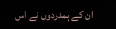ان کے ہمدردوں نے اس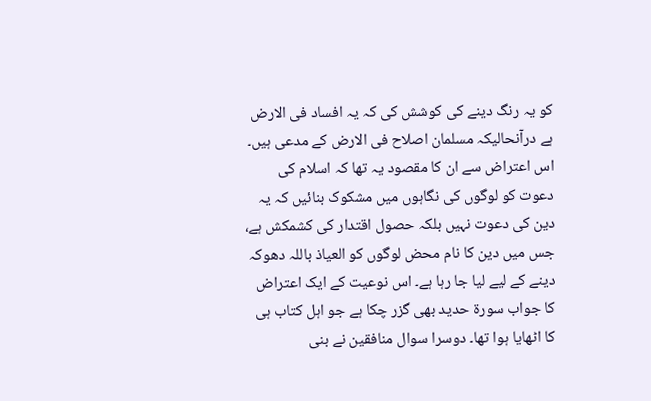کو یہ رنگ دینے کی کوشش کی کہ یہ افساد فی الارض ہے درآنحالیکہ مسلمان اصلاح فی الارض کے مدعی ہیں۔ اس اعتراض سے ان کا مقصود یہ تھا کہ اسلام کی دعوت کو لوگوں کی نگاہوں میں مشکوک بنائیں کہ یہ دین کی دعوت نہیں بلکہ حصول اقتدار کی کشمکش ہے، جس میں دین کا نام محض لوگوں کو العیاذ باللہ دھوکہ دینے کے لیے لیا جا رہا ہے۔ اس نوعیت کے ایک اعتراض کا جواب سورة حدید بھی گزر چکا ہے جو اہل کتاب ہی کا اٹھایا ہوا تھا۔ دوسرا سوال منافقین نے بنی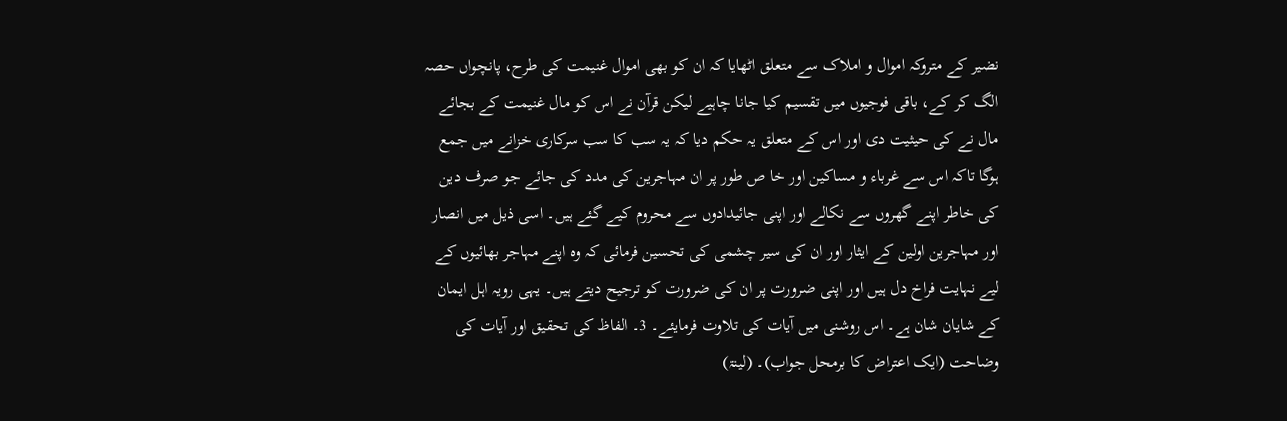نضیر کے متروکہ اموال و املاک سے متعلق اٹھایا کہ ان کو بھی اموال غنیمت کی طرح، پانچواں حصہ الگ کر کے، باقی فوجیوں میں تقسیم کیا جانا چاہیے لیکن قرآن نے اس کو مال غنیمت کے بجائے مال نے کی حیثیت دی اور اس کے متعلق یہ حکم دیا کہ یہ سب کا سب سرکاری خزانے میں جمع ہوگا تاکہ اس سے غرباء و مساکین اور خا ص طور پر ان مہاجرین کی مدد کی جائے جو صرف دین کی خاطر اپنے گھروں سے نکالے اور اپنی جائیدادوں سے محروم کیے گئے ہیں۔ اسی ذیل میں انصار اور مہاجرین اولین کے ایثار اور ان کی سیر چشمی کی تحسین فرمائی کہ وہ اپنے مہاجر بھائیوں کے لیے نہایت فراخ دل ہیں اور اپنی ضرورت پر ان کی ضرورت کو ترجیح دیتے ہیں۔ یہی رویہ اہل ایمان کے شایان شان ہے۔ اس روشنی میں آیات کی تلاوت فرمایئے۔ 3۔ الفاظ کی تحقیق اور آیات کی وضاحت (ایک اعتراض کا برمحل جواب)۔ (لینۃ)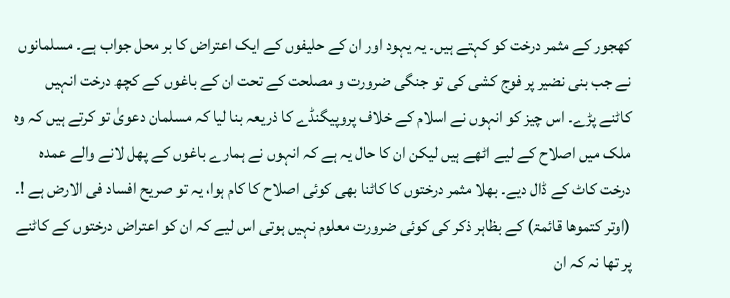کھجور کے مثمر درخت کو کہتے ہیں۔ یہ یہود اور ان کے حلیفوں کے ایک اعتراض کا بر محل جواب ہے۔ مسلمانوں نے جب بنی نضیر پر فوج کشی کی تو جنگی ضرورت و مصلحت کے تحت ان کے باغوں کے کچھ درخت انہیں کاٹنے پڑے۔ اس چیز کو انہوں نے اسلام کے خلاف پروپیگنڈے کا ذریعہ بنا لیا کہ مسلمان دعویٰ تو کرتے ہیں کہ وہ ملک میں اصلاح کے لیے اٹھے ہیں لیکن ان کا حال یہ ہے کہ انہوں نے ہمارے باغوں کے پھل لانے والے عمدہ درخت کاٹ کے ڈال دیے۔ بھلا مثمر درختوں کا کاٹنا بھی کوئی اصلاح کا کام ہوا، یہ تو صریح افساد فی الارض ہے !۔ (اوتر کتموھا قائمۃ) کے بظاہر ذکر کی کوئی ضرورت معلوم نہیں ہوتی اس لیے کہ ان کو اعتراض درختوں کے کاٹنے پر تھا نہ کہ ان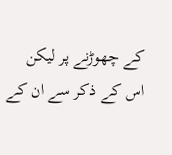کے چھوڑنے پر لیکن اس کے ذکر سے ان کے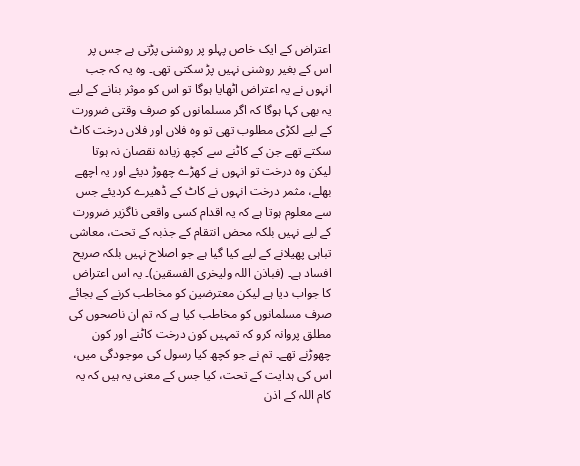اعتراض کے ایک خاص پہلو پر روشنی پڑتی ہے جس پر اس کے بغیر روشنی نہیں پڑ سکتی تھی۔ وہ یہ کہ جب انہوں نے یہ اعتراض اٹھایا ہوگا تو اس کو موثر بنانے کے لیے یہ بھی کہا ہوگا کہ اگر مسلمانوں کو صرف وقتی ضرورت کے لیے لکڑی مطلوب تھی تو وہ فلاں اور فلاں درخت کاٹ سکتے تھے جن کے کاٹنے سے کچھ زیادہ نقصان نہ ہوتا لیکن وہ درخت تو انہوں نے کھڑے چھوڑ دیئے اور یہ اچھے بھلے، مثمر درخت انہوں نے کاٹ کے ڈھیرے کردیئے جس سے معلوم ہوتا ہے کہ یہ اقدام کسی واقعی ناگزیر ضرورت کے لیے نہیں بلکہ محض انتقام کے جذبہ کے تحت، معاشی تباہی پھیلانے کے لیے کیا گیا ہے جو اصلاح نہیں بلکہ صریح افساد ہے۔ (فباذن اللہ ولیخری الفسقین)۔ یہ اس اعتراض کا جواب دیا ہے لیکن معترضین کو مخاطب کرنے کے بجائے صرف مسلمانوں کو مخاطب کیا ہے کہ تم ان ناصحوں کی مطلق پروانہ کرو کہ تمہیں کون درخت کاٹنے اور کون چھوڑنے تھے۔ تم نے جو کچھ کیا رسول کی موجودگی میں، اس کی ہدایت کے تحت، کیا جس کے معنی یہ ہیں کہ یہ کام اللہ کے اذن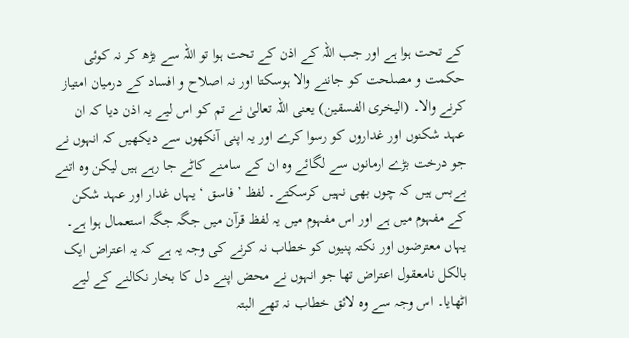کے تحت ہوا ہے اور جب اللہ کے اذن کے تحت ہوا تو اللہ سے بڑھ کر نہ کوئی حکمت و مصلحت کو جاننے والا ہوسکتا اور نہ اصلاح و افساد کے درمیان امتیاز کرنے والا۔ (الیخری الفسقین) یعنی اللہ تعالیٰ نے تم کو اس لیے یہ اذن دیا کہ ان عہد شکنوں اور غداروں کو رسوا کرے اور یہ اپنی آنکھوں سے دیکھیں کہ انہوں نے جو درخت بڑے ارمانوں سے لگائے وہ ان کے سامنے کاٹے جا رہے ہیں لیکن وہ اتنے بےبس ہیں کہ چوں بھی نہیں کرسکتے۔ لفظ ’ فاسق ‘ یہاں غدار اور عہد شکن کے مفہوم میں ہے اور اس مفہوم میں یہ لفظ قرآن میں جگہ جگہ استعمال ہوا ہے۔ یہاں معترضوں اور نکتہ پنیوں کو خطاب نہ کرنے کی وجہ یہ ہے کہ یہ اعتراض ایک بالکل نامعقول اعتراض تھا جو انہوں نے محض اپنے دل کا بخار نکالنے کے لیے اٹھایا۔ اس وجہ سے وہ لائق خطاب نہ تھے البتہ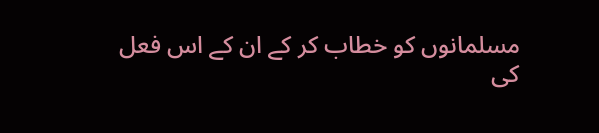مسلمانوں کو خطاب کر کے ان کے اس فعل کی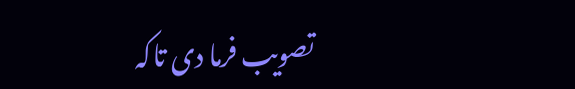تصویب فرما دی تاکہ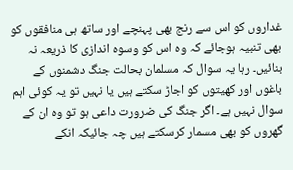غداروں کو اس سے رنج بھی پہنچے اور ساتھ ہی منافقوں کو بھی تنبیہ ہوجائے کہ وہ اس کو وسوہ اندازی کا ذریعہ نہ بنائیں۔ رہا یہ سوال کہ مسلمان بحالت جنگ دشمنوں کے باغوں اور کھیتوں کو اجاڑ سکتے ہیں یا نہیں تو یہ کوئی اہم سوال نہیں ہے۔ اگر جنگ کی ضرورت داعی ہو تو وہ ان کے گھروں کو بھی مسمار کرسکتے ہیں چہ جائیکہ انکے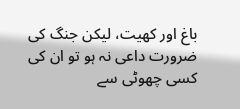باغ اور کھیت، لیکن جنگ کی ضرورت داعی نہ ہو تو ان کی کسی چھوٹی سے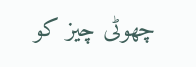چھوٹی چیز کو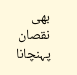بھی نقصان پہنچانا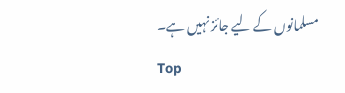مسلمانوں کے لیے جائز نہیں ہے۔
Top